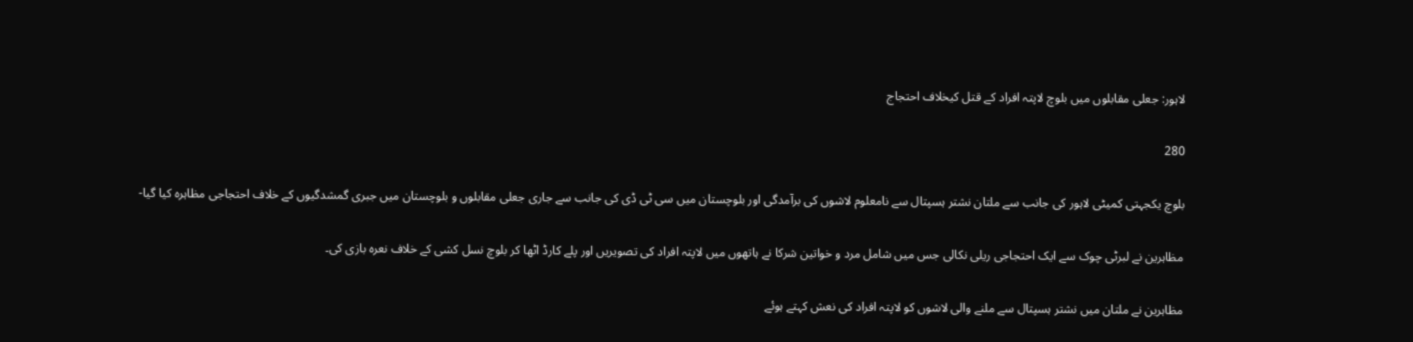لاہور: جعلی مقابلوں میں بلوچ لاپتہ افراد کے قتل کیخلاف احتجاج

280

بلوچ یکجہتی کمیٹی لاہور کی جانب سے ملتان نشتر ہسپتال سے نامعلوم لاشوں کی برآمدگی اور بلوچستان میں سی ٹی ڈی کی جانب سے جاری جعلی مقابلوں و بلوچستان میں جبری گمشدگیوں کے خلاف احتجاجی مظاہرہ کیا گیا-

مظاہرین نے لبرٹی چوک سے ایک احتجاجی ریلی نکالی جس میں شامل مرد و خواتین شرکا نے ہاتھوں میں لاپتہ افراد کی تصویریں اور پلے کارڈ اٹھا کر بلوچ نسل کشی کے خلاف نعرہ بازی کی۔

مظاہرین نے ملتان میں نشتر ہسپتال سے ملنے والی لاشوں کو لاپتہ افراد کی نعش کہتے ہوئے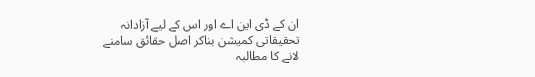ان کے ڈی این اے اور اس کے لیے آزادانہ تحقیقاتی کمیشن بناکر اصل حقائق سامنے لانے کا مطالبہ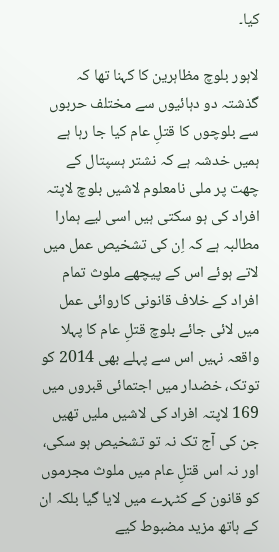کیا۔

لاہور بلوچ مظاہرین کا کہنا تھا کہ گذشتہ دو دہائیوں سے مختلف حربوں سے بلوچوں کا قتلِ عام کیا جا رہا ہے ہمیں خدشہ ہے کہ نشتر ہسپتال کے چھت پر ملی نامعلوم لاشیں بلوچ لاپتہ افراد کی ہو سکتی ہیں اسی لیے ہمارا مطالبہ ہے کہ اِن کی تشخیص عمل میں لاتے ہوئے اس کے پیچھے ملوث تمام افراد کے خلاف قانونی کاروائی عمل میں لائی جائے بلوچ قتلِ عام کا پہلا واقعہ نہیں اس سے پہلے بھی 2014 کو توتک، خضدار میں اجتمائی قبروں میں 169 لاپتہ افراد کی لاشیں ملیں تھیں جن کی آج تک نہ تو تشخیص ہو سکی، اور نہ اس قتلِ عام میں ملوث مجرموں کو قانون کے کٹہرے میں لایا گیا بلکہ ان کے ہاتھ مزید مضبوط کیے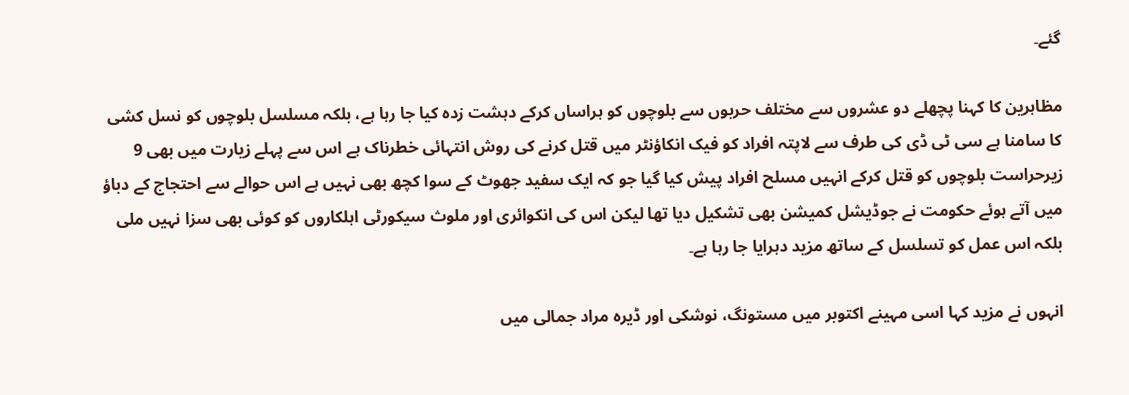گئے۔

مظاہرین کا کہنا پچھلے دو عشروں سے مختلف حربوں سے بلوچوں کو ہراساں کرکے دہشت زدہ کیا جا رہا ہے، بلکہ مسلسل بلوچوں کو نسل کشی کا سامنا ہے سی ٹی ڈی کی طرف سے لاپتہ افراد کو فیک انکاؤنٹر میں قتل کرنے کی روش انتہائی خطرناک ہے اس سے پہلے زیارت میں بھی 9 زیرحراست بلوچوں کو قتل کرکے انہیں مسلح افراد پیش کیا گیا جو کہ ایک سفید جھوٹ کے سوا کچھ بھی نہیں ہے اس حوالے سے احتجاج کے دباؤ میں آتے ہوئے حکومت نے جوڈیشل کمیشن بھی تشکیل دیا تھا لیکن اس کی انکوائری اور ملوث سیکورٹی اہلکاروں کو کوئی بھی سزا نہیں ملی بلکہ اس عمل کو تسلسل کے ساتھ مزید دہرایا جا رہا ہے۔

انہوں نے مزید کہا اسی مہینے اکتوبر میں مستونگ، نوشکی اور ڈیرہ مراد جمالی میں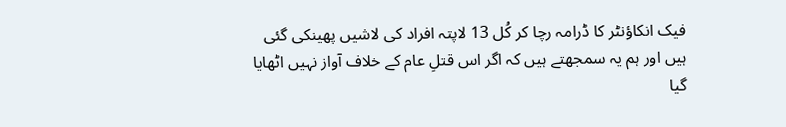فیک انکاؤنٹر کا ڈرامہ رچا کر کُل 13 لاپتہ افراد کی لاشیں پھینکی گئی ہیں اور ہم یہ سمجھتے ہیں کہ اگر اس قتلِ عام کے خلاف آواز نہیں اٹھایا گیا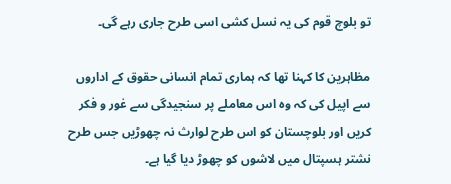تو بلوچ قوم کی یہ نسل کشی اسی طرح جاری رہے گی۔

مظاہرین کا کہنا تھا کہ ہماری تمام انسانی حقوق کے اداروں سے اپیل کی کہ وہ اس معاملے پر سنجیدگی سے غور و فکر کریں اور بلوچستان کو اس طرح لوارث نہ چھوڑیں جس طرح نشتر ہسپتال میں لاشوں کو چھوڑ دیا گیا ہے۔